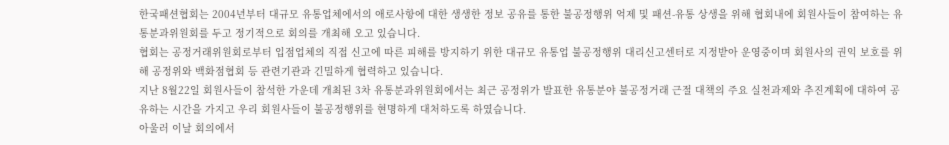한국패션협회는 2004년부터 대규모 유통업체에서의 애로사항에 대한 생생한 정보 공유를 통한 불공정행위 억제 및 패션-유통 상생을 위해 협회내에 회원사들이 참여하는 유통분과위원회를 두고 정기적으로 회의를 개최해 오고 있습니다.
협회는 공정거래위원회로부터 입점업체의 직접 신고에 따른 피해를 방지하기 위한 대규모 유통업 불공정행위 대리신고센터로 지정받아 운영중이며 회원사의 권익 보호를 위해 공정위와 백화점협회 등 관련기관과 긴밀하게 협력하고 있습니다.
지난 8월22일 회원사들이 참석한 가운데 개최된 3차 유통분과위원회에서는 최근 공정위가 발표한 유통분야 불공정거래 근절 대책의 주요 실천과제와 추진계획에 대하여 공유하는 시간을 가지고 우리 회원사들이 불공정행위를 현명하게 대처하도록 하였습니다.
아울러 이날 회의에서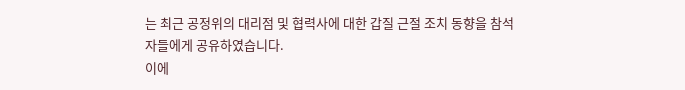는 최근 공정위의 대리점 및 협력사에 대한 갑질 근절 조치 동향을 참석자들에게 공유하였습니다.
이에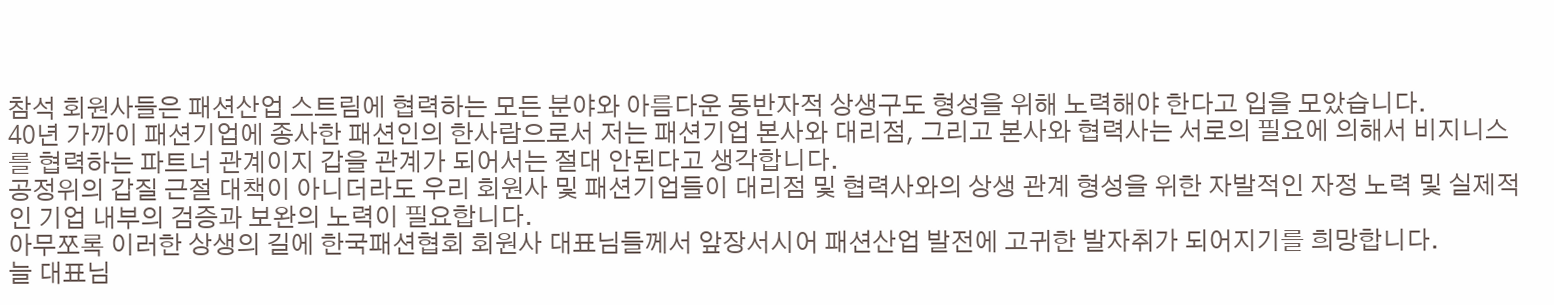참석 회원사들은 패션산업 스트림에 협력하는 모든 분야와 아름다운 동반자적 상생구도 형성을 위해 노력해야 한다고 입을 모았습니다.
40년 가까이 패션기업에 종사한 패션인의 한사람으로서 저는 패션기업 본사와 대리점, 그리고 본사와 협력사는 서로의 필요에 의해서 비지니스를 협력하는 파트너 관계이지 갑을 관계가 되어서는 절대 안된다고 생각합니다.
공정위의 갑질 근절 대책이 아니더라도 우리 회원사 및 패션기업들이 대리점 및 협력사와의 상생 관계 형성을 위한 자발적인 자정 노력 및 실제적인 기업 내부의 검증과 보완의 노력이 필요합니다.
아무쪼록 이러한 상생의 길에 한국패션협회 회원사 대표님들께서 앞장서시어 패션산업 발전에 고귀한 발자취가 되어지기를 희망합니다.
늘 대표님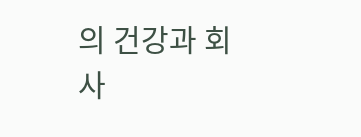의 건강과 회사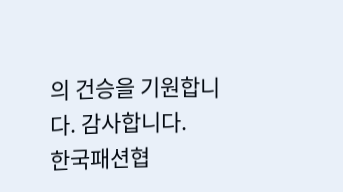의 건승을 기원합니다. 감사합니다.
한국패션협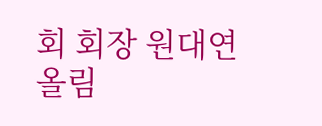회 회장 원대연 올림